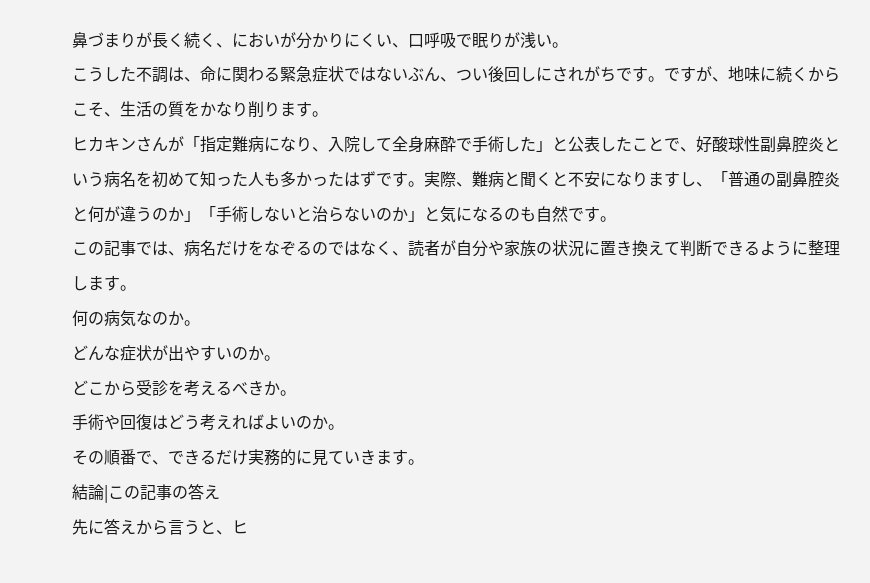鼻づまりが長く続く、においが分かりにくい、口呼吸で眠りが浅い。
こうした不調は、命に関わる緊急症状ではないぶん、つい後回しにされがちです。ですが、地味に続くからこそ、生活の質をかなり削ります。
ヒカキンさんが「指定難病になり、入院して全身麻酔で手術した」と公表したことで、好酸球性副鼻腔炎という病名を初めて知った人も多かったはずです。実際、難病と聞くと不安になりますし、「普通の副鼻腔炎と何が違うのか」「手術しないと治らないのか」と気になるのも自然です。
この記事では、病名だけをなぞるのではなく、読者が自分や家族の状況に置き換えて判断できるように整理します。
何の病気なのか。
どんな症状が出やすいのか。
どこから受診を考えるべきか。
手術や回復はどう考えればよいのか。
その順番で、できるだけ実務的に見ていきます。
結論|この記事の答え
先に答えから言うと、ヒ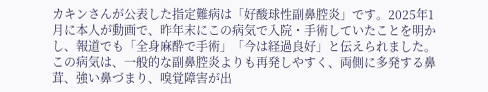カキンさんが公表した指定難病は「好酸球性副鼻腔炎」です。2025年1月に本人が動画で、昨年末にこの病気で入院・手術していたことを明かし、報道でも「全身麻酔で手術」「今は経過良好」と伝えられました。
この病気は、一般的な副鼻腔炎よりも再発しやすく、両側に多発する鼻茸、強い鼻づまり、嗅覚障害が出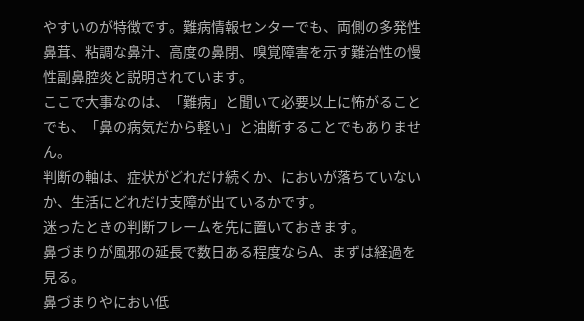やすいのが特徴です。難病情報センターでも、両側の多発性鼻茸、粘調な鼻汁、高度の鼻閉、嗅覚障害を示す難治性の慢性副鼻腔炎と説明されています。
ここで大事なのは、「難病」と聞いて必要以上に怖がることでも、「鼻の病気だから軽い」と油断することでもありません。
判断の軸は、症状がどれだけ続くか、においが落ちていないか、生活にどれだけ支障が出ているかです。
迷ったときの判断フレームを先に置いておきます。
鼻づまりが風邪の延長で数日ある程度ならA、まずは経過を見る。
鼻づまりやにおい低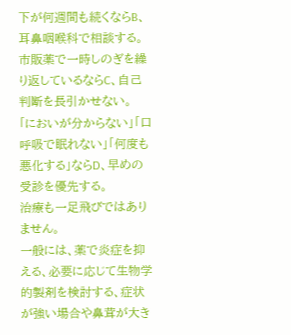下が何週間も続くならB、耳鼻咽喉科で相談する。
市販薬で一時しのぎを繰り返しているならC、自己判断を長引かせない。
「においが分からない」「口呼吸で眠れない」「何度も悪化する」ならD、早めの受診を優先する。
治療も一足飛びではありません。
一般には、薬で炎症を抑える、必要に応じて生物学的製剤を検討する、症状が強い場合や鼻茸が大き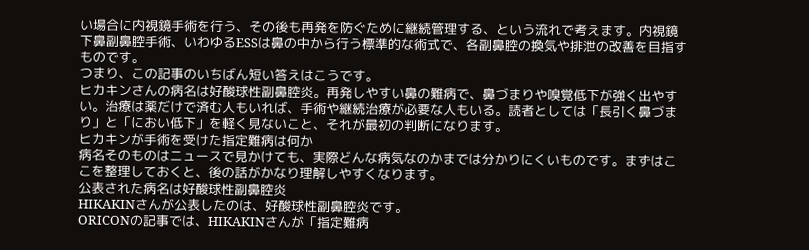い場合に内視鏡手術を行う、その後も再発を防ぐために継続管理する、という流れで考えます。内視鏡下鼻副鼻腔手術、いわゆるESSは鼻の中から行う標準的な術式で、各副鼻腔の換気や排泄の改善を目指すものです。
つまり、この記事のいちばん短い答えはこうです。
ヒカキンさんの病名は好酸球性副鼻腔炎。再発しやすい鼻の難病で、鼻づまりや嗅覚低下が強く出やすい。治療は薬だけで済む人もいれば、手術や継続治療が必要な人もいる。読者としては「長引く鼻づまり」と「におい低下」を軽く見ないこと、それが最初の判断になります。
ヒカキンが手術を受けた指定難病は何か
病名そのものはニュースで見かけても、実際どんな病気なのかまでは分かりにくいものです。まずはここを整理しておくと、後の話がかなり理解しやすくなります。
公表された病名は好酸球性副鼻腔炎
HIKAKINさんが公表したのは、好酸球性副鼻腔炎です。
ORICONの記事では、HIKAKINさんが「指定難病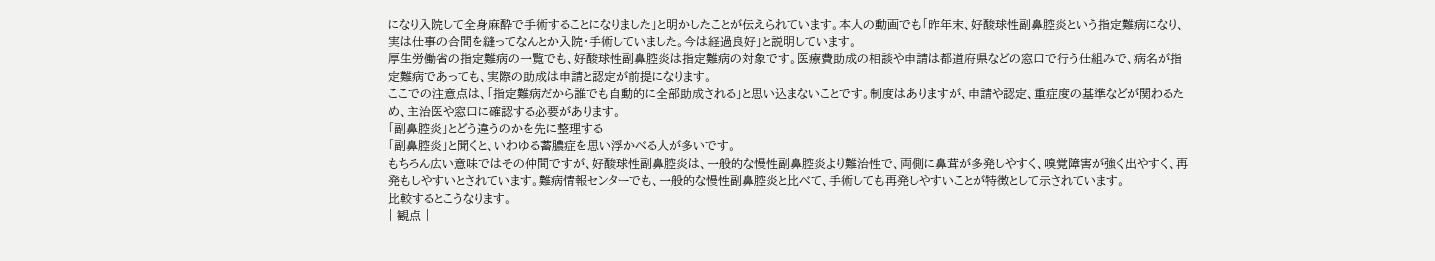になり入院して全身麻酔で手術することになりました」と明かしたことが伝えられています。本人の動画でも「昨年末、好酸球性副鼻腔炎という指定難病になり、実は仕事の合間を縫ってなんとか入院・手術していました。今は経過良好」と説明しています。
厚生労働省の指定難病の一覧でも、好酸球性副鼻腔炎は指定難病の対象です。医療費助成の相談や申請は都道府県などの窓口で行う仕組みで、病名が指定難病であっても、実際の助成は申請と認定が前提になります。
ここでの注意点は、「指定難病だから誰でも自動的に全部助成される」と思い込まないことです。制度はありますが、申請や認定、重症度の基準などが関わるため、主治医や窓口に確認する必要があります。
「副鼻腔炎」とどう違うのかを先に整理する
「副鼻腔炎」と聞くと、いわゆる蓄膿症を思い浮かべる人が多いです。
もちろん広い意味ではその仲間ですが、好酸球性副鼻腔炎は、一般的な慢性副鼻腔炎より難治性で、両側に鼻茸が多発しやすく、嗅覚障害が強く出やすく、再発もしやすいとされています。難病情報センターでも、一般的な慢性副鼻腔炎と比べて、手術しても再発しやすいことが特徴として示されています。
比較するとこうなります。
| 観点 |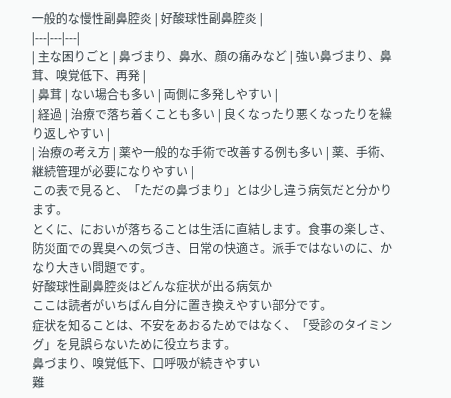一般的な慢性副鼻腔炎 | 好酸球性副鼻腔炎 |
|---|---|---|
| 主な困りごと | 鼻づまり、鼻水、顔の痛みなど | 強い鼻づまり、鼻茸、嗅覚低下、再発 |
| 鼻茸 | ない場合も多い | 両側に多発しやすい |
| 経過 | 治療で落ち着くことも多い | 良くなったり悪くなったりを繰り返しやすい |
| 治療の考え方 | 薬や一般的な手術で改善する例も多い | 薬、手術、継続管理が必要になりやすい |
この表で見ると、「ただの鼻づまり」とは少し違う病気だと分かります。
とくに、においが落ちることは生活に直結します。食事の楽しさ、防災面での異臭への気づき、日常の快適さ。派手ではないのに、かなり大きい問題です。
好酸球性副鼻腔炎はどんな症状が出る病気か
ここは読者がいちばん自分に置き換えやすい部分です。
症状を知ることは、不安をあおるためではなく、「受診のタイミング」を見誤らないために役立ちます。
鼻づまり、嗅覚低下、口呼吸が続きやすい
難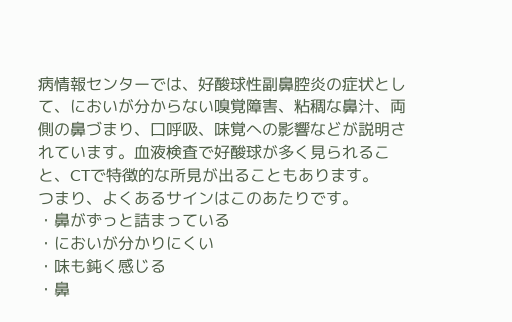病情報センターでは、好酸球性副鼻腔炎の症状として、においが分からない嗅覚障害、粘稠な鼻汁、両側の鼻づまり、口呼吸、味覚への影響などが説明されています。血液検査で好酸球が多く見られること、CTで特徴的な所見が出ることもあります。
つまり、よくあるサインはこのあたりです。
・鼻がずっと詰まっている
・においが分かりにくい
・味も鈍く感じる
・鼻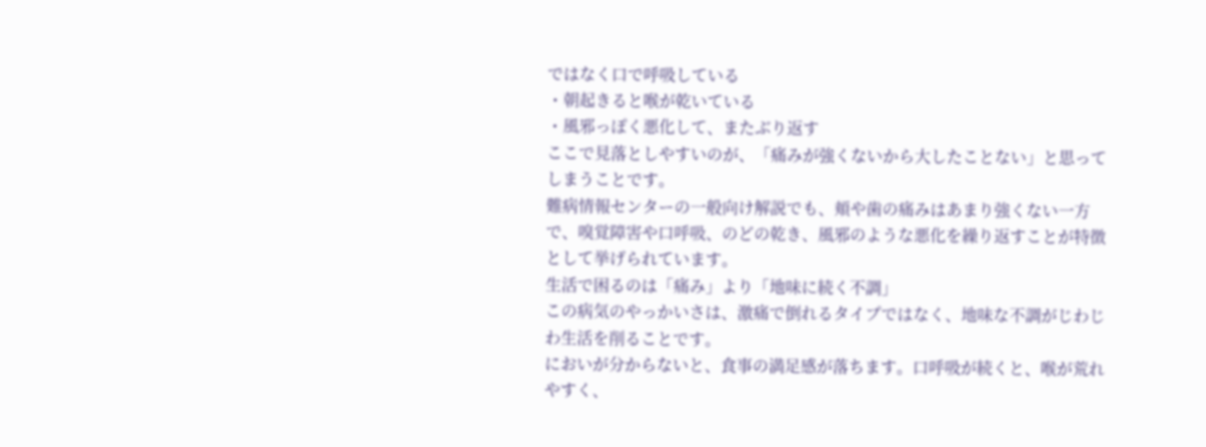ではなく口で呼吸している
・朝起きると喉が乾いている
・風邪っぽく悪化して、またぶり返す
ここで見落としやすいのが、「痛みが強くないから大したことない」と思ってしまうことです。
難病情報センターの一般向け解説でも、頬や歯の痛みはあまり強くない一方で、嗅覚障害や口呼吸、のどの乾き、風邪のような悪化を繰り返すことが特徴として挙げられています。
生活で困るのは「痛み」より「地味に続く不調」
この病気のやっかいさは、激痛で倒れるタイプではなく、地味な不調がじわじわ生活を削ることです。
においが分からないと、食事の満足感が落ちます。口呼吸が続くと、喉が荒れやすく、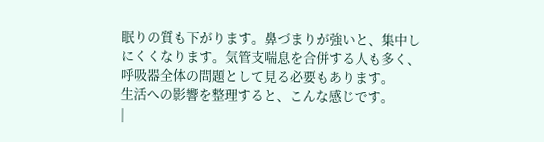眠りの質も下がります。鼻づまりが強いと、集中しにくくなります。気管支喘息を合併する人も多く、呼吸器全体の問題として見る必要もあります。
生活への影響を整理すると、こんな感じです。
|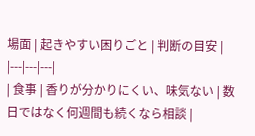場面 | 起きやすい困りごと | 判断の目安 |
|---|---|---|
| 食事 | 香りが分かりにくい、味気ない | 数日ではなく何週間も続くなら相談 |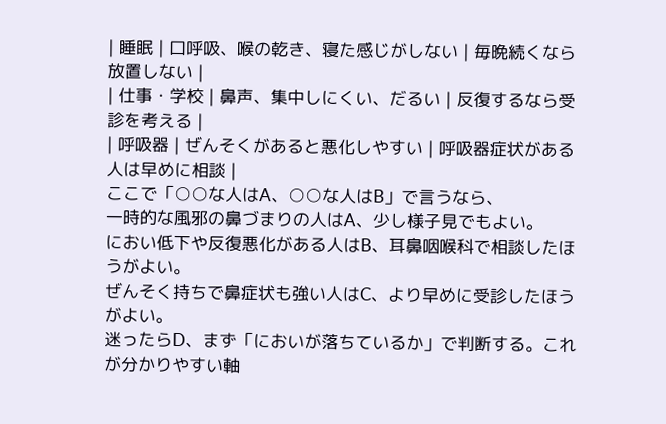| 睡眠 | 口呼吸、喉の乾き、寝た感じがしない | 毎晩続くなら放置しない |
| 仕事・学校 | 鼻声、集中しにくい、だるい | 反復するなら受診を考える |
| 呼吸器 | ぜんそくがあると悪化しやすい | 呼吸器症状がある人は早めに相談 |
ここで「○○な人はA、○○な人はB」で言うなら、
一時的な風邪の鼻づまりの人はA、少し様子見でもよい。
におい低下や反復悪化がある人はB、耳鼻咽喉科で相談したほうがよい。
ぜんそく持ちで鼻症状も強い人はC、より早めに受診したほうがよい。
迷ったらD、まず「においが落ちているか」で判断する。これが分かりやすい軸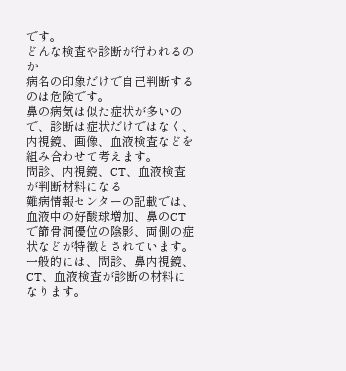です。
どんな検査や診断が行われるのか
病名の印象だけで自己判断するのは危険です。
鼻の病気は似た症状が多いので、診断は症状だけではなく、内視鏡、画像、血液検査などを組み合わせて考えます。
問診、内視鏡、CT、血液検査が判断材料になる
難病情報センターの記載では、血液中の好酸球増加、鼻のCTで篩骨洞優位の陰影、両側の症状などが特徴とされています。一般的には、問診、鼻内視鏡、CT、血液検査が診断の材料になります。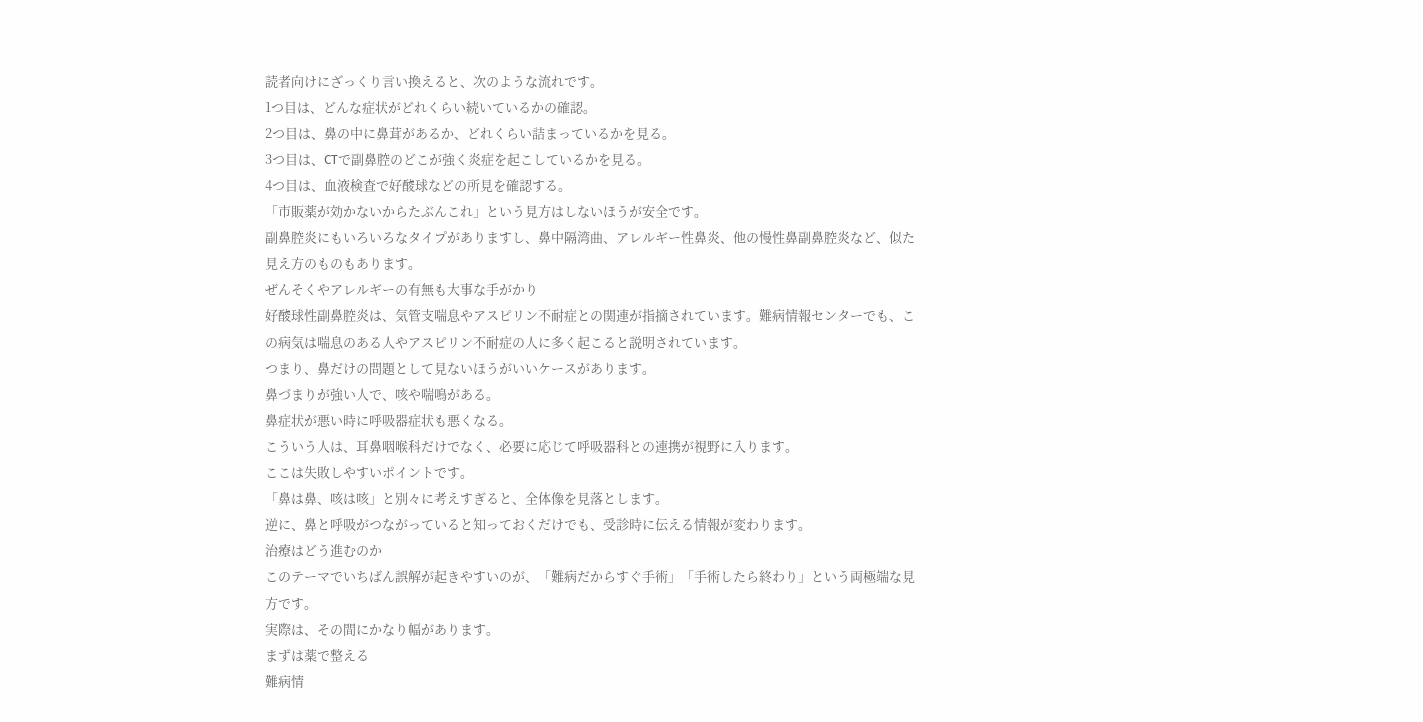読者向けにざっくり言い換えると、次のような流れです。
1つ目は、どんな症状がどれくらい続いているかの確認。
2つ目は、鼻の中に鼻茸があるか、どれくらい詰まっているかを見る。
3つ目は、CTで副鼻腔のどこが強く炎症を起こしているかを見る。
4つ目は、血液検査で好酸球などの所見を確認する。
「市販薬が効かないからたぶんこれ」という見方はしないほうが安全です。
副鼻腔炎にもいろいろなタイプがありますし、鼻中隔湾曲、アレルギー性鼻炎、他の慢性鼻副鼻腔炎など、似た見え方のものもあります。
ぜんそくやアレルギーの有無も大事な手がかり
好酸球性副鼻腔炎は、気管支喘息やアスピリン不耐症との関連が指摘されています。難病情報センターでも、この病気は喘息のある人やアスピリン不耐症の人に多く起こると説明されています。
つまり、鼻だけの問題として見ないほうがいいケースがあります。
鼻づまりが強い人で、咳や喘鳴がある。
鼻症状が悪い時に呼吸器症状も悪くなる。
こういう人は、耳鼻咽喉科だけでなく、必要に応じて呼吸器科との連携が視野に入ります。
ここは失敗しやすいポイントです。
「鼻は鼻、咳は咳」と別々に考えすぎると、全体像を見落とします。
逆に、鼻と呼吸がつながっていると知っておくだけでも、受診時に伝える情報が変わります。
治療はどう進むのか
このテーマでいちばん誤解が起きやすいのが、「難病だからすぐ手術」「手術したら終わり」という両極端な見方です。
実際は、その間にかなり幅があります。
まずは薬で整える
難病情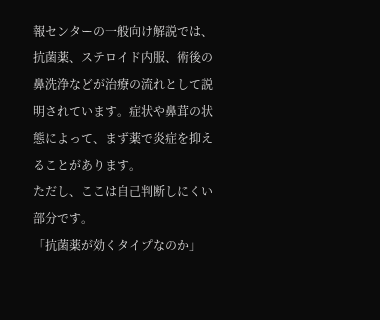報センターの一般向け解説では、抗菌薬、ステロイド内服、術後の鼻洗浄などが治療の流れとして説明されています。症状や鼻茸の状態によって、まず薬で炎症を抑えることがあります。
ただし、ここは自己判断しにくい部分です。
「抗菌薬が効くタイプなのか」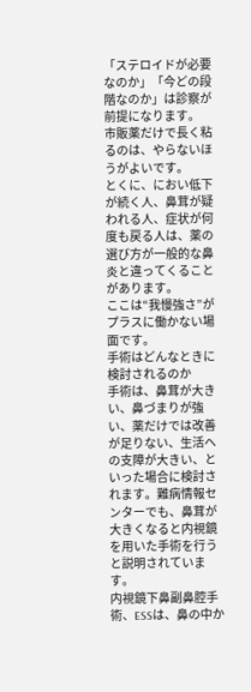「ステロイドが必要なのか」「今どの段階なのか」は診察が前提になります。
市販薬だけで長く粘るのは、やらないほうがよいです。
とくに、におい低下が続く人、鼻茸が疑われる人、症状が何度も戻る人は、薬の選び方が一般的な鼻炎と違ってくることがあります。
ここは“我慢強さ”がプラスに働かない場面です。
手術はどんなときに検討されるのか
手術は、鼻茸が大きい、鼻づまりが強い、薬だけでは改善が足りない、生活への支障が大きい、といった場合に検討されます。難病情報センターでも、鼻茸が大きくなると内視鏡を用いた手術を行うと説明されています。
内視鏡下鼻副鼻腔手術、ESSは、鼻の中か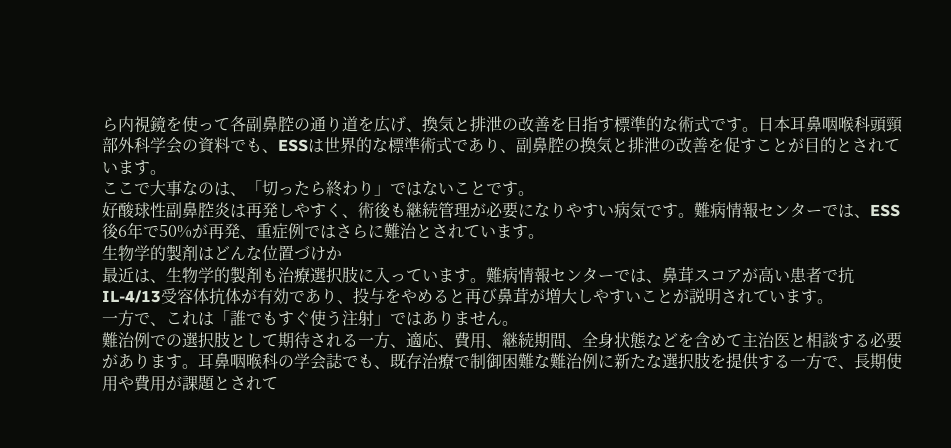ら内視鏡を使って各副鼻腔の通り道を広げ、換気と排泄の改善を目指す標準的な術式です。日本耳鼻咽喉科頭頸部外科学会の資料でも、ESSは世界的な標準術式であり、副鼻腔の換気と排泄の改善を促すことが目的とされています。
ここで大事なのは、「切ったら終わり」ではないことです。
好酸球性副鼻腔炎は再発しやすく、術後も継続管理が必要になりやすい病気です。難病情報センターでは、ESS後6年で50%が再発、重症例ではさらに難治とされています。
生物学的製剤はどんな位置づけか
最近は、生物学的製剤も治療選択肢に入っています。難病情報センターでは、鼻茸スコアが高い患者で抗IL-4/13受容体抗体が有効であり、投与をやめると再び鼻茸が増大しやすいことが説明されています。
一方で、これは「誰でもすぐ使う注射」ではありません。
難治例での選択肢として期待される一方、適応、費用、継続期間、全身状態などを含めて主治医と相談する必要があります。耳鼻咽喉科の学会誌でも、既存治療で制御困難な難治例に新たな選択肢を提供する一方で、長期使用や費用が課題とされて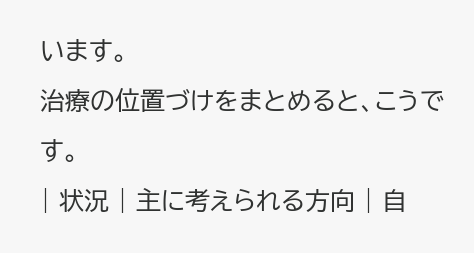います。
治療の位置づけをまとめると、こうです。
| 状況 | 主に考えられる方向 | 自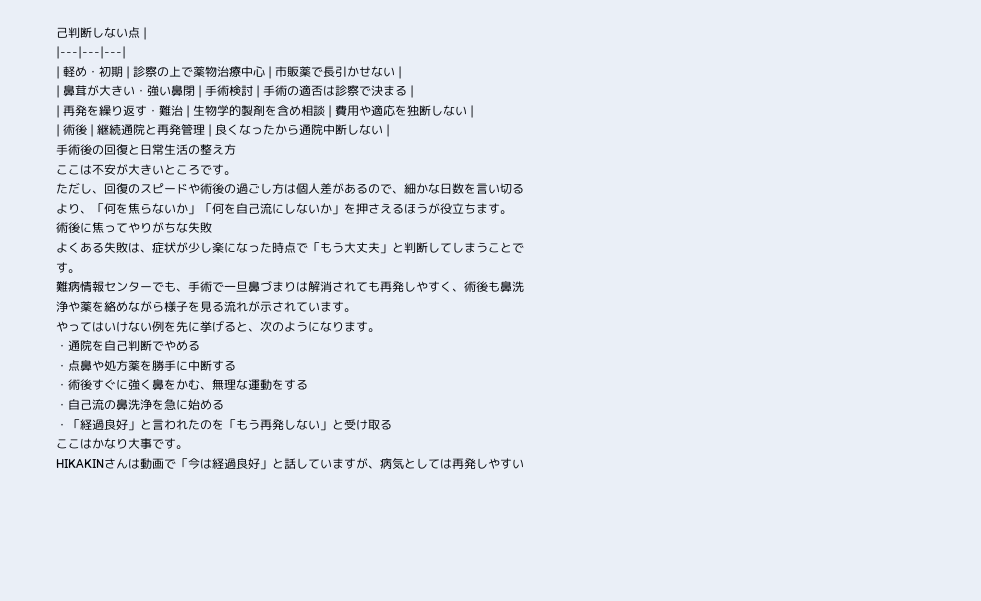己判断しない点 |
|---|---|---|
| 軽め・初期 | 診察の上で薬物治療中心 | 市販薬で長引かせない |
| 鼻茸が大きい・強い鼻閉 | 手術検討 | 手術の適否は診察で決まる |
| 再発を繰り返す・難治 | 生物学的製剤を含め相談 | 費用や適応を独断しない |
| 術後 | 継続通院と再発管理 | 良くなったから通院中断しない |
手術後の回復と日常生活の整え方
ここは不安が大きいところです。
ただし、回復のスピードや術後の過ごし方は個人差があるので、細かな日数を言い切るより、「何を焦らないか」「何を自己流にしないか」を押さえるほうが役立ちます。
術後に焦ってやりがちな失敗
よくある失敗は、症状が少し楽になった時点で「もう大丈夫」と判断してしまうことです。
難病情報センターでも、手術で一旦鼻づまりは解消されても再発しやすく、術後も鼻洗浄や薬を絡めながら様子を見る流れが示されています。
やってはいけない例を先に挙げると、次のようになります。
・通院を自己判断でやめる
・点鼻や処方薬を勝手に中断する
・術後すぐに強く鼻をかむ、無理な運動をする
・自己流の鼻洗浄を急に始める
・「経過良好」と言われたのを「もう再発しない」と受け取る
ここはかなり大事です。
HIKAKINさんは動画で「今は経過良好」と話していますが、病気としては再発しやすい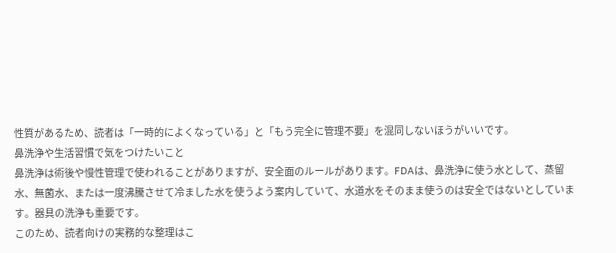性質があるため、読者は「一時的によくなっている」と「もう完全に管理不要」を混同しないほうがいいです。
鼻洗浄や生活習慣で気をつけたいこと
鼻洗浄は術後や慢性管理で使われることがありますが、安全面のルールがあります。FDAは、鼻洗浄に使う水として、蒸留水、無菌水、または一度沸騰させて冷ました水を使うよう案内していて、水道水をそのまま使うのは安全ではないとしています。器具の洗浄も重要です。
このため、読者向けの実務的な整理はこ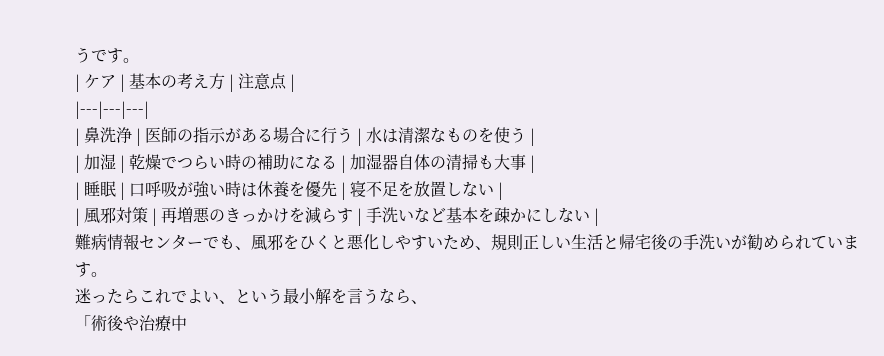うです。
| ケア | 基本の考え方 | 注意点 |
|---|---|---|
| 鼻洗浄 | 医師の指示がある場合に行う | 水は清潔なものを使う |
| 加湿 | 乾燥でつらい時の補助になる | 加湿器自体の清掃も大事 |
| 睡眠 | 口呼吸が強い時は休養を優先 | 寝不足を放置しない |
| 風邪対策 | 再増悪のきっかけを減らす | 手洗いなど基本を疎かにしない |
難病情報センターでも、風邪をひくと悪化しやすいため、規則正しい生活と帰宅後の手洗いが勧められています。
迷ったらこれでよい、という最小解を言うなら、
「術後や治療中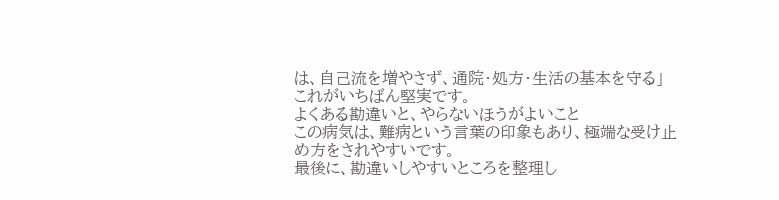は、自己流を増やさず、通院・処方・生活の基本を守る」
これがいちばん堅実です。
よくある勘違いと、やらないほうがよいこと
この病気は、難病という言葉の印象もあり、極端な受け止め方をされやすいです。
最後に、勘違いしやすいところを整理し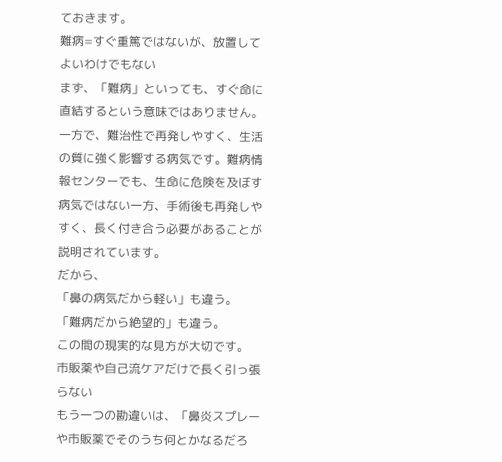ておきます。
難病=すぐ重篤ではないが、放置してよいわけでもない
まず、「難病」といっても、すぐ命に直結するという意味ではありません。
一方で、難治性で再発しやすく、生活の質に強く影響する病気です。難病情報センターでも、生命に危険を及ぼす病気ではない一方、手術後も再発しやすく、長く付き合う必要があることが説明されています。
だから、
「鼻の病気だから軽い」も違う。
「難病だから絶望的」も違う。
この間の現実的な見方が大切です。
市販薬や自己流ケアだけで長く引っ張らない
もう一つの勘違いは、「鼻炎スプレーや市販薬でそのうち何とかなるだろ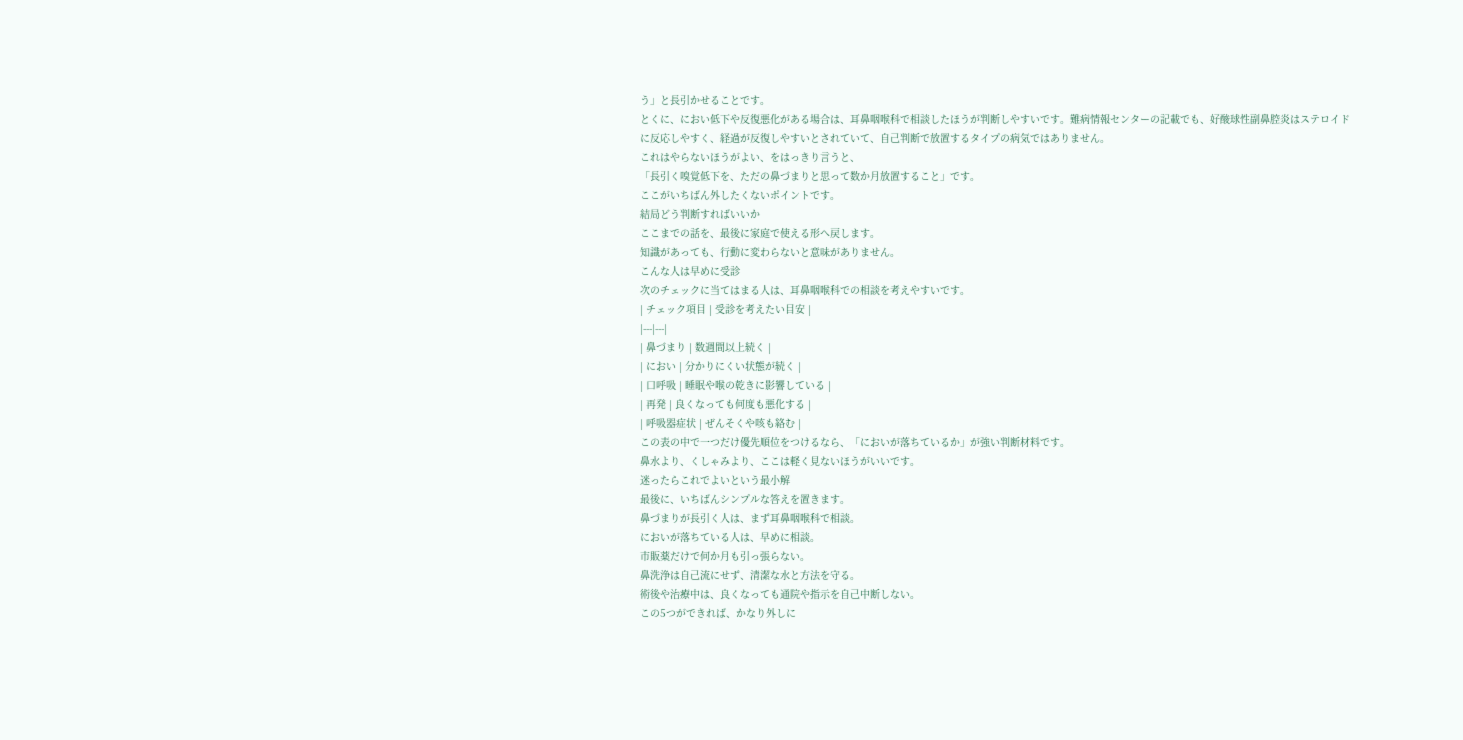う」と長引かせることです。
とくに、におい低下や反復悪化がある場合は、耳鼻咽喉科で相談したほうが判断しやすいです。難病情報センターの記載でも、好酸球性副鼻腔炎はステロイドに反応しやすく、経過が反復しやすいとされていて、自己判断で放置するタイプの病気ではありません。
これはやらないほうがよい、をはっきり言うと、
「長引く嗅覚低下を、ただの鼻づまりと思って数か月放置すること」です。
ここがいちばん外したくないポイントです。
結局どう判断すればいいか
ここまでの話を、最後に家庭で使える形へ戻します。
知識があっても、行動に変わらないと意味がありません。
こんな人は早めに受診
次のチェックに当てはまる人は、耳鼻咽喉科での相談を考えやすいです。
| チェック項目 | 受診を考えたい目安 |
|---|---|
| 鼻づまり | 数週間以上続く |
| におい | 分かりにくい状態が続く |
| 口呼吸 | 睡眠や喉の乾きに影響している |
| 再発 | 良くなっても何度も悪化する |
| 呼吸器症状 | ぜんそくや咳も絡む |
この表の中で一つだけ優先順位をつけるなら、「においが落ちているか」が強い判断材料です。
鼻水より、くしゃみより、ここは軽く見ないほうがいいです。
迷ったらこれでよいという最小解
最後に、いちばんシンプルな答えを置きます。
鼻づまりが長引く人は、まず耳鼻咽喉科で相談。
においが落ちている人は、早めに相談。
市販薬だけで何か月も引っ張らない。
鼻洗浄は自己流にせず、清潔な水と方法を守る。
術後や治療中は、良くなっても通院や指示を自己中断しない。
この5つができれば、かなり外しに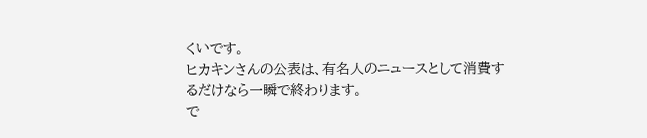くいです。
ヒカキンさんの公表は、有名人のニュースとして消費するだけなら一瞬で終わります。
で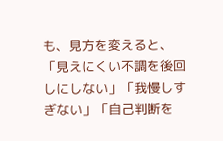も、見方を変えると、「見えにくい不調を後回しにしない」「我慢しすぎない」「自己判断を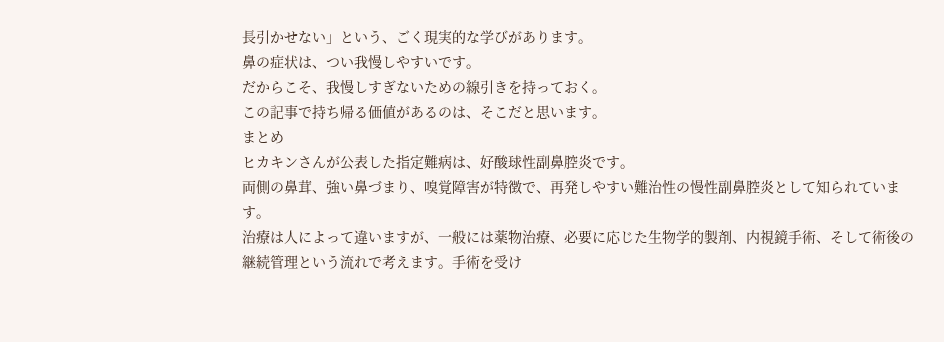長引かせない」という、ごく現実的な学びがあります。
鼻の症状は、つい我慢しやすいです。
だからこそ、我慢しすぎないための線引きを持っておく。
この記事で持ち帰る価値があるのは、そこだと思います。
まとめ
ヒカキンさんが公表した指定難病は、好酸球性副鼻腔炎です。
両側の鼻茸、強い鼻づまり、嗅覚障害が特徴で、再発しやすい難治性の慢性副鼻腔炎として知られています。
治療は人によって違いますが、一般には薬物治療、必要に応じた生物学的製剤、内視鏡手術、そして術後の継続管理という流れで考えます。手術を受け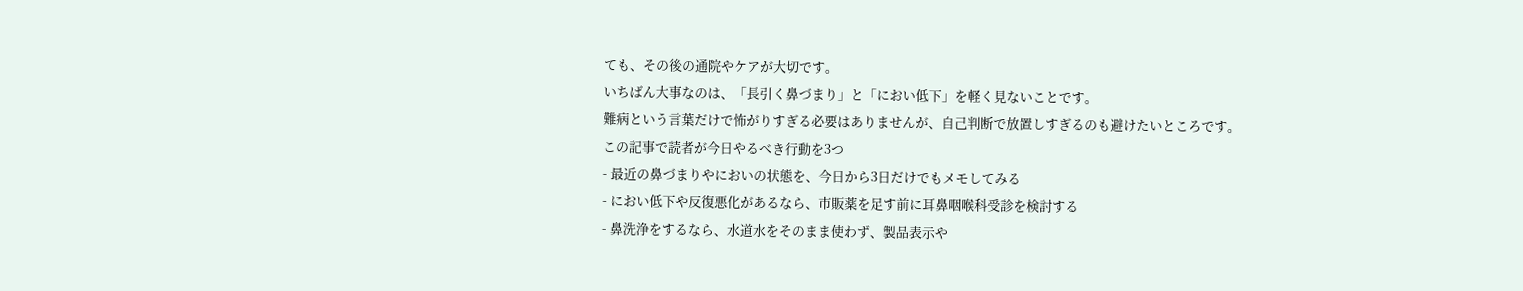ても、その後の通院やケアが大切です。
いちばん大事なのは、「長引く鼻づまり」と「におい低下」を軽く見ないことです。
難病という言葉だけで怖がりすぎる必要はありませんが、自己判断で放置しすぎるのも避けたいところです。
この記事で読者が今日やるべき行動を3つ
- 最近の鼻づまりやにおいの状態を、今日から3日だけでもメモしてみる
- におい低下や反復悪化があるなら、市販薬を足す前に耳鼻咽喉科受診を検討する
- 鼻洗浄をするなら、水道水をそのまま使わず、製品表示や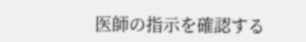医師の指示を確認する